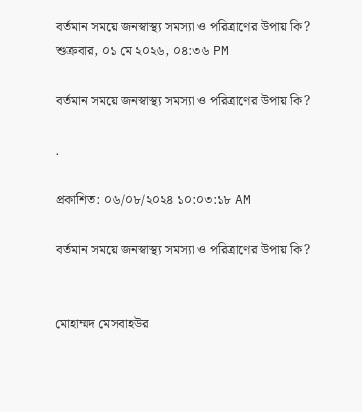বর্তমান সময়ে জনস্বাস্থ্য সমস্যা ও পরিত্রাণের উপায় কি?
শুক্রবার, ০১ মে ২০২৬, ০৪:৩৬ PM

বর্তমান সময়ে জনস্বাস্থ্য সমস্যা ও পরিত্রাণের উপায় কি?

.

প্রকাশিত: ০৬/০৮/২০২৪ ১০:০৩:১৮ AM

বর্তমান সময়ে জনস্বাস্থ্য সমস্যা ও পরিত্রাণের উপায় কি?


মোহাম্মদ মেসবাহউর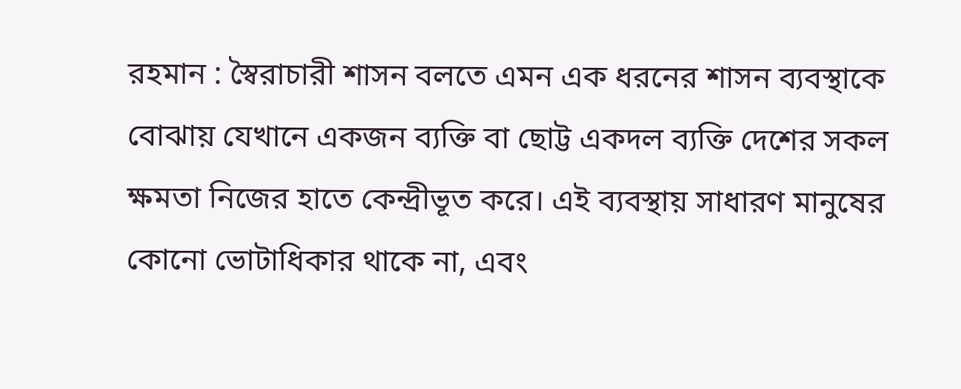রহমান : স্বৈরাচারী শাসন বলতে এমন এক ধরনের শাসন ব্যবস্থাকে বোঝায় যেখানে একজন ব্যক্তি বা ছোট্ট একদল ব্যক্তি দেশের সকল ক্ষমতা নিজের হাতে কেন্দ্রীভূত করে। এই ব্যবস্থায় সাধারণ মানুষের কোনো ভোটাধিকার থাকে না, এবং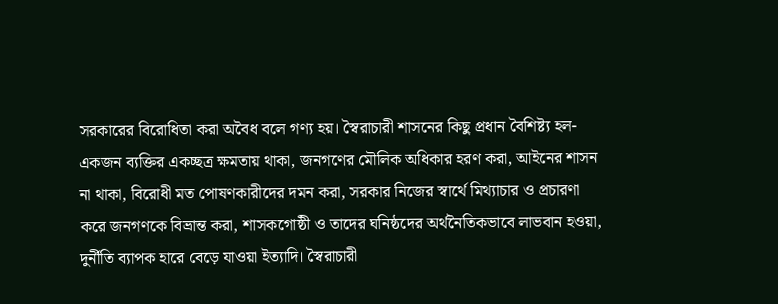সরকারের বিরোধিতা করা অবৈধ বলে গণ্য হয়। স্বৈরাচারী শাসনের কিছু প্রধান বৈশিষ্ট্য হল- একজন ব্যক্তির একচ্ছত্র ক্ষমতায় থাকা, জনগণের মৌলিক অধিকার হরণ করা, আইনের শাসন না থাকা, বিরোধী মত পোষণকারীদের দমন করা, সরকার নিজের স্বার্থে মিথ্যাচার ও প্রচারণা করে জনগণকে বিভ্রান্ত করা, শাসকগোষ্ঠী ও তাদের ঘনিষ্ঠদের অর্থনৈতিকভাবে লাভবান হওয়া, দুর্নীতি ব্যাপক হারে বেড়ে যাওয়া ইত্যাদি। স্বৈরাচারী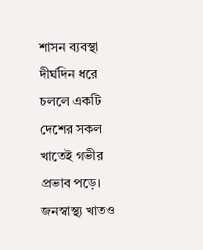শাসন ব্যবস্থা দীর্ঘদিন ধরে চললে একটি দেশের সকল খাতেই গভীর প্রভাব পড়ে। জনস্বাস্থ্য খাতও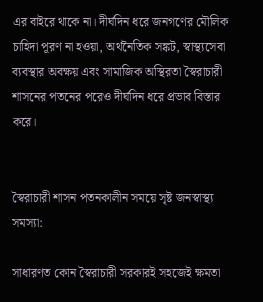এর বাইরে থাকে না। দীর্ঘদিন ধরে জনগণের মৌলিক চাহিদা পূরণ না হওয়া, অর্থনৈতিক সঙ্কট, স্বাস্থ্যসেবা ব্যবস্থার অবক্ষয় এবং সামাজিক অস্থিরতা স্বৈরাচারী শাসনের পতনের পরেও দীর্ঘদিন ধরে প্রভাব বিস্তার করে।


স্বৈরাচারী শাসন পতনকালীন সময়ে সৃষ্ট জনস্বাস্থ্য সমস্যা:

সাধারণত কোন স্বৈরাচারী সরকারই সহজেই ক্ষমতা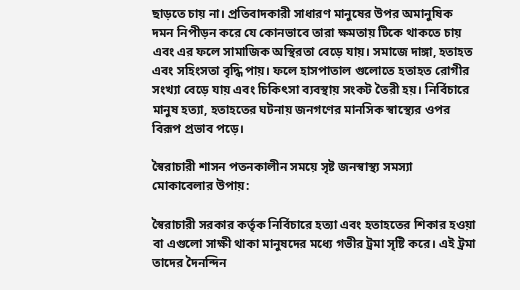ছাড়তে চায় না। প্রতিবাদকারী সাধারণ মানুষের উপর অমানুষিক দমন নিপীড়ন করে যে কোনভাবে তারা ক্ষমতায় টিকে থাকতে চায় এবং এর ফলে সামাজিক অস্থিরতা বেড়ে যায়। সমাজে দাঙ্গা, হতাহত এবং সহিংসতা বৃদ্ধি পায়। ফলে হাসপাতাল গুলোতে হতাহত রোগীর সংখ্যা বেড়ে যায় এবং চিকিৎসা ব্যবস্থায় সংকট তৈরী হয়। নির্বিচারে মানুষ হত্যা, হতাহতের ঘটনায় জনগণের মানসিক স্বাস্থ্যের ওপর বিরূপ প্রভাব পড়ে।

স্বৈরাচারী শাসন পতনকালীন সময়ে সৃষ্ট জনস্বাস্থ্য সমস্যা মোকাবেলার উপায়:

স্বৈরাচারী সরকার কর্তৃক নির্বিচারে হত্যা এবং হতাহতের শিকার হওয়া বা এগুলো সাক্ষী থাকা মানুষদের মধ্যে গভীর ট্রমা সৃষ্টি করে। এই ট্রমা তাদের দৈনন্দিন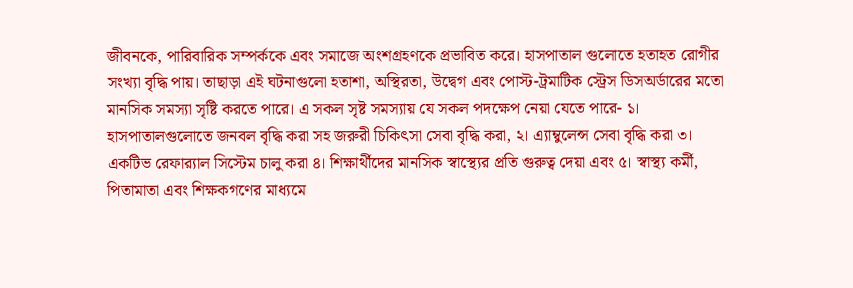জীবনকে, পারিবারিক সম্পর্ককে এবং সমাজে অংশগ্রহণকে প্রভাবিত করে। হাসপাতাল গুলোতে হতাহত রোগীর সংখ্যা বৃদ্ধি পায়। তাছাড়া এই ঘটনাগুলো হতাশা, অস্থিরতা, উদ্বেগ এবং পোস্ট-ট্রমাটিক স্ট্রেস ডিসঅর্ডারের মতো মানসিক সমস্যা সৃষ্টি করতে পারে। এ সকল সৃষ্ট সমস্যায় যে সকল পদক্ষেপ নেয়া যেতে পারে- ১। হাসপাতালগুলোতে জনবল বৃদ্ধি করা সহ জরুরী চিকিৎসা সেবা বৃদ্ধি করা, ২। এ্যাম্বুলেন্স সেবা বৃদ্ধি করা ৩। একটিভ রেফার‍্যাল সিস্টেম চালু করা ৪। শিক্ষার্থীদের মানসিক স্বাস্থ্যের প্রতি গুরুত্ব দেয়া এবং ৫। স্বাস্থ্য কর্মী, পিতামাতা এবং শিক্ষকগণের মাধ্যমে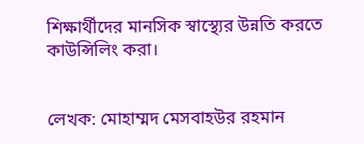শিক্ষার্থীদের মানসিক স্বাস্থ্যের উন্নতি করতে কাউন্সিলিং করা।


লেখক: মোহাম্মদ মেসবাহউর রহমান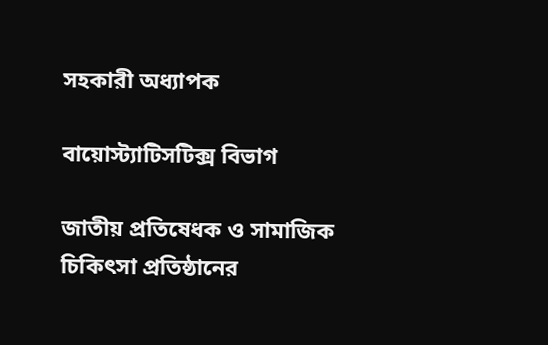সহকারী অধ্যাপক

বায়োস্ট্যাটিসটিক্স বিভাগ

জাতীয় প্রতিষেধক ও সামাজিক চিকিৎসা প্রতিষ্ঠানের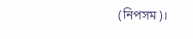(নিপসম)।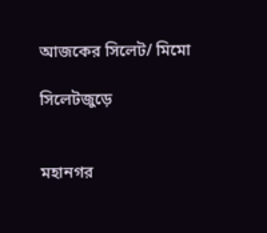আজকের সিলেট/ মিমো

সিলেটজুড়ে


মহানগর